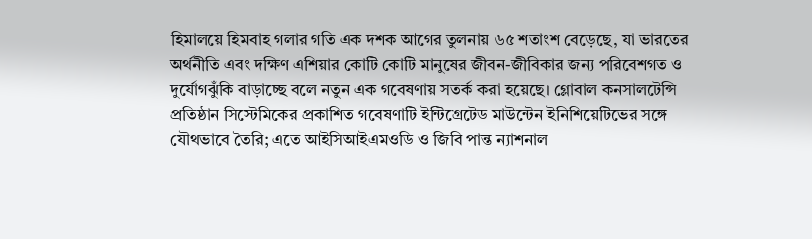হিমালয়ে হিমবাহ গলার গতি এক দশক আগের তুলনায় ৬৫ শতাংশ বেড়েছে, যা ভারতের অর্থনীতি এবং দক্ষিণ এশিয়ার কোটি কোটি মানুষের জীবন-জীবিকার জন্য পরিবেশগত ও দুর্যোগঝুঁকি বাড়াচ্ছে বলে নতুন এক গবেষণায় সতর্ক করা হয়েছে। গ্লোবাল কনসালটেন্সি প্রতিষ্ঠান সিস্টেমিকের প্রকাশিত গবেষণাটি ইন্টিগ্রেটেড মাউন্টেন ইনিশিয়েটিভের সঙ্গে যৌথভাবে তৈরি; এতে আইসিআইএমওডি ও জিবি পান্ত ন্যাশনাল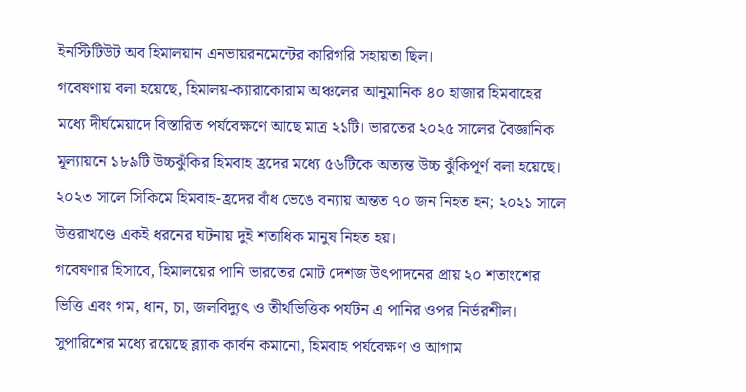ইনস্টিটিউট অব হিমালয়ান এনভায়রনমেন্টের কারিগরি সহায়তা ছিল।
গবেষণায় বলা হয়েছে, হিমালয়-ক্যারাকোরাম অঞ্চলের আনুমানিক ৪০ হাজার হিমবাহের মধ্যে দীর্ঘমেয়াদে বিস্তারিত পর্যবেক্ষণে আছে মাত্র ২১টি। ভারতের ২০২৫ সালের বৈজ্ঞানিক মূল্যায়নে ১৮৯টি উচ্চঝুঁকির হিমবাহ হ্রদের মধ্যে ৫৬টিকে অত্যন্ত উচ্চ ঝুঁকিপূর্ণ বলা হয়েছে। ২০২৩ সালে সিকিমে হিমবাহ-হ্রদের বাঁধ ভেঙে বন্যায় অন্তত ৭০ জন নিহত হন; ২০২১ সালে উত্তরাখণ্ডে একই ধরনের ঘটনায় দুই শতাধিক মানুষ নিহত হয়।
গবেষণার হিসাবে, হিমালয়ের পানি ভারতের মোট দেশজ উৎপাদনের প্রায় ২০ শতাংশের ভিত্তি এবং গম, ধান, চা, জলবিদ্যুৎ ও তীর্থভিত্তিক পর্যটন এ পানির ওপর নির্ভরশীল। সুপারিশের মধ্যে রয়েছে ব্ল্যাক কার্বন কমানো, হিমবাহ পর্যবেক্ষণ ও আগাম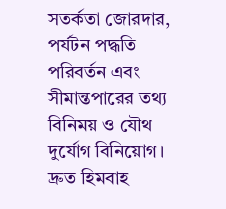সতর্কতা জোরদার, পর্যটন পদ্ধতি পরিবর্তন এবং সীমান্তপারের তথ্য বিনিময় ও যৌথ দুর্যোগ বিনিয়োগ।
দ্রুত হিমবাহ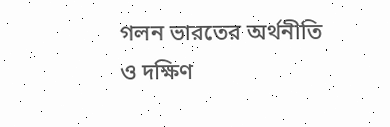গলন ভারতের অর্থনীতি ও দক্ষিণ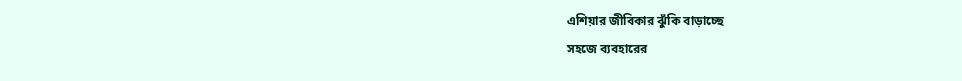এশিয়ার জীবিকার ঝুঁকি বাড়াচ্ছে
সহজে ব্যবহারের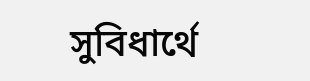সুবিধার্থে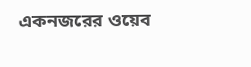একনজরের ওয়েব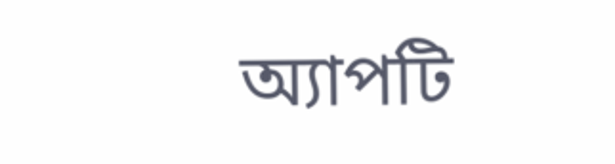অ্যাপটি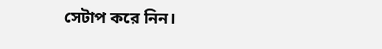সেটাপ করে নিন।